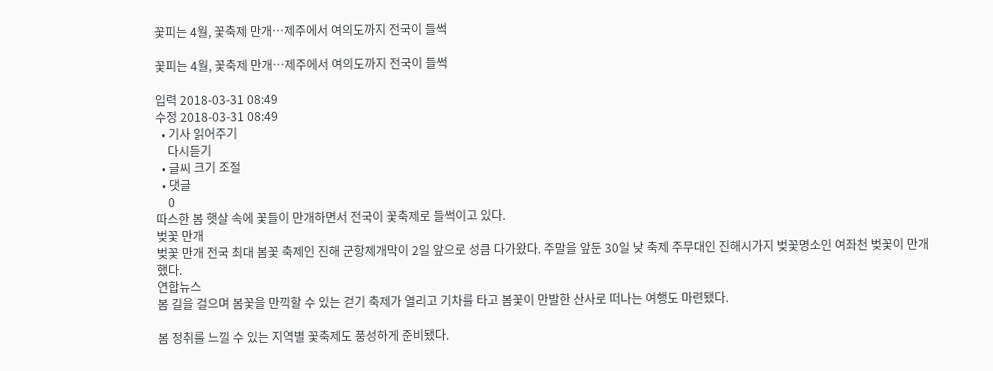꽃피는 4월, 꽃축제 만개…제주에서 여의도까지 전국이 들썩

꽃피는 4월, 꽃축제 만개…제주에서 여의도까지 전국이 들썩

입력 2018-03-31 08:49
수정 2018-03-31 08:49
  • 기사 읽어주기
    다시듣기
  • 글씨 크기 조절
  • 댓글
    0
따스한 봄 햇살 속에 꽃들이 만개하면서 전국이 꽃축제로 들썩이고 있다.
벚꽃 만개
벚꽃 만개 전국 최대 봄꽃 축제인 진해 군항제개막이 2일 앞으로 성큼 다가왔다. 주말을 앞둔 30일 낮 축제 주무대인 진해시가지 벚꽃명소인 여좌천 벚꽃이 만개했다.
연합뉴스
봄 길을 걸으며 봄꽃을 만끽할 수 있는 걷기 축제가 열리고 기차를 타고 봄꽃이 만발한 산사로 떠나는 여행도 마련됐다.

봄 정취를 느낄 수 있는 지역별 꽃축제도 풍성하게 준비됐다.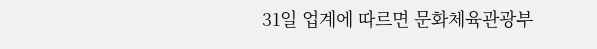31일 업계에 따르면 문화체육관광부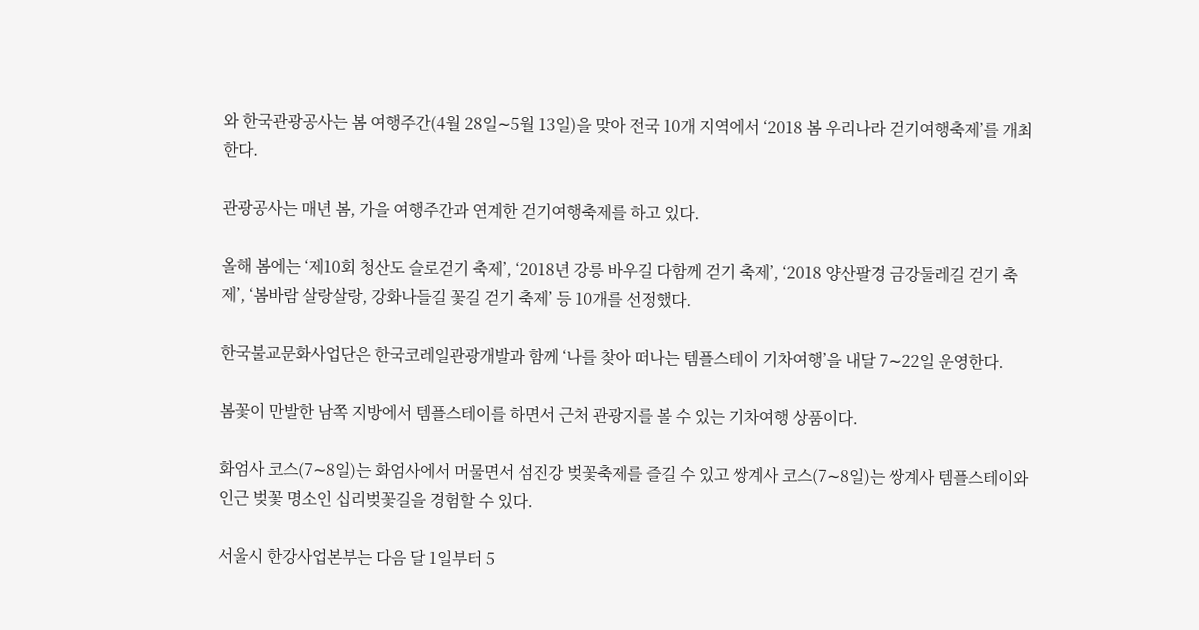와 한국관광공사는 봄 여행주간(4월 28일∼5월 13일)을 맞아 전국 10개 지역에서 ‘2018 봄 우리나라 걷기여행축제’를 개최한다.

관광공사는 매년 봄, 가을 여행주간과 연계한 걷기여행축제를 하고 있다.

올해 봄에는 ‘제10회 청산도 슬로걷기 축제’, ‘2018년 강릉 바우길 다함께 걷기 축제’, ‘2018 양산팔경 금강둘레길 걷기 축제’, ‘봄바람 살랑살랑, 강화나들길 꽃길 걷기 축제’ 등 10개를 선정했다.

한국불교문화사업단은 한국코레일관광개발과 함께 ‘나를 찾아 떠나는 템플스테이 기차여행’을 내달 7∼22일 운영한다.

봄꽃이 만발한 남쪽 지방에서 템플스테이를 하면서 근처 관광지를 볼 수 있는 기차여행 상품이다.

화엄사 코스(7∼8일)는 화엄사에서 머물면서 섬진강 벚꽃축제를 즐길 수 있고 쌍계사 코스(7∼8일)는 쌍계사 템플스테이와 인근 벚꽃 명소인 십리벚꽃길을 경험할 수 있다.

서울시 한강사업본부는 다음 달 1일부터 5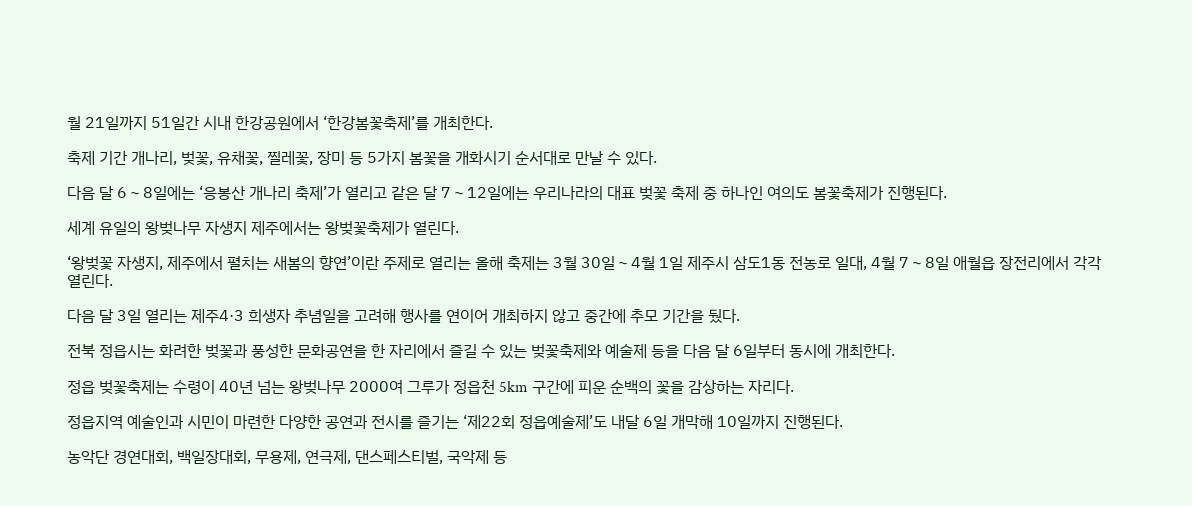월 21일까지 51일간 시내 한강공원에서 ‘한강봄꽃축제’를 개최한다.

축제 기간 개나리, 벚꽃, 유채꽃, 찔레꽃, 장미 등 5가지 봄꽃을 개화시기 순서대로 만날 수 있다.

다음 달 6∼8일에는 ‘응봉산 개나리 축제’가 열리고 같은 달 7∼12일에는 우리나라의 대표 벚꽃 축제 중 하나인 여의도 봄꽃축제가 진행된다.

세계 유일의 왕벚나무 자생지 제주에서는 왕벚꽃축제가 열린다.

‘왕벚꽃 자생지, 제주에서 펼치는 새봄의 향연’이란 주제로 열리는 올해 축제는 3월 30일∼4월 1일 제주시 삼도1동 전농로 일대, 4월 7∼8일 애월읍 장전리에서 각각 열린다.

다음 달 3일 열리는 제주4·3 희생자 추념일을 고려해 행사를 연이어 개최하지 않고 중간에 추모 기간을 뒀다.

전북 정읍시는 화려한 벚꽃과 풍성한 문화공연을 한 자리에서 즐길 수 있는 벚꽃축제와 예술제 등을 다음 달 6일부터 동시에 개최한다.

정읍 벚꽃축제는 수령이 40년 넘는 왕벚나무 2000여 그루가 정읍천 5km 구간에 피운 순백의 꽃을 감상하는 자리다.

정읍지역 예술인과 시민이 마련한 다양한 공연과 전시를 즐기는 ‘제22회 정읍예술제’도 내달 6일 개막해 10일까지 진행된다.

농악단 경연대회, 백일장대회, 무용제, 연극제, 댄스페스티벌, 국악제 등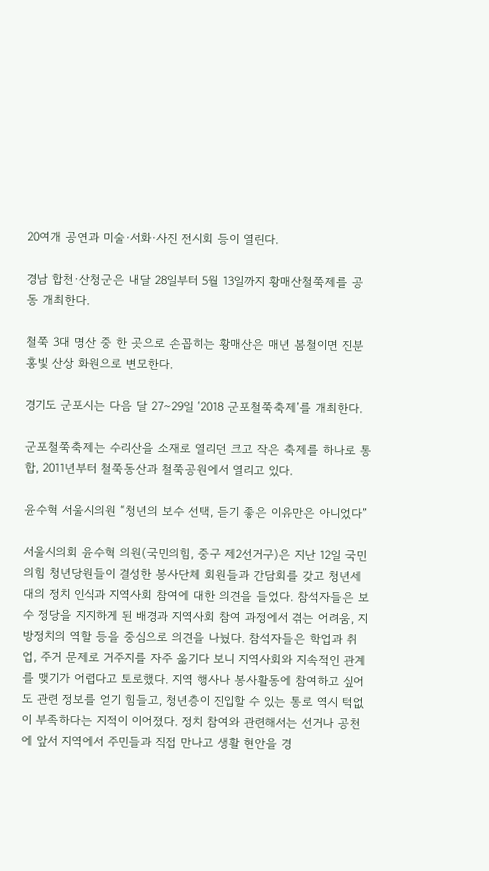20여개 공연과 미술·서화·사진 전시회 등이 열린다.

경남 합천·산청군은 내달 28일부터 5월 13일까지 황매산철쭉제를 공동 개최한다.

철쭉 3대 명산 중 한 곳으로 손꼽히는 황매산은 매년 봄철이면 진분홍빛 산상 화원으로 변모한다.

경기도 군포시는 다음 달 27∼29일 ‘2018 군포철쭉축제’를 개최한다.

군포철쭉축제는 수리산을 소재로 열리던 크고 작은 축제를 하나로 통합, 2011년부터 철쭉동산과 철쭉공원에서 열리고 있다.

윤수혁 서울시의원 “청년의 보수 선택, 듣기 좋은 이유만은 아니었다”

서울시의회 윤수혁 의원(국민의힘, 중구 제2선거구)은 지난 12일 국민의힘 청년당원들이 결성한 봉사단체 회원들과 간담회를 갖고 청년세대의 정치 인식과 지역사회 참여에 대한 의견을 들었다. 참석자들은 보수 정당을 지지하게 된 배경과 지역사회 참여 과정에서 겪는 어려움, 지방정치의 역할 등을 중심으로 의견을 나눴다. 참석자들은 학업과 취업, 주거 문제로 거주지를 자주 옮기다 보니 지역사회와 지속적인 관계를 맺기가 어렵다고 토로했다. 지역 행사나 봉사활동에 참여하고 싶어도 관련 정보를 얻기 힘들고, 청년층이 진입할 수 있는 통로 역시 턱없이 부족하다는 지적이 이어졌다. 정치 참여와 관련해서는 선거나 공천에 앞서 지역에서 주민들과 직접 만나고 생활 현안을 경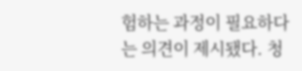험하는 과정이 필요하다는 의견이 제시됐다. 청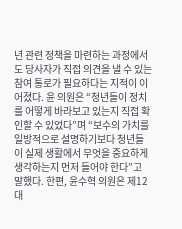년 관련 정책을 마련하는 과정에서도 당사자가 직접 의견을 낼 수 있는 참여 통로가 필요하다는 지적이 이어졌다. 윤 의원은 “청년들이 정치를 어떻게 바라보고 있는지 직접 확인할 수 있었다”며 “보수의 가치를 일방적으로 설명하기보다 청년들이 실제 생활에서 무엇을 중요하게 생각하는지 먼저 들어야 한다”고 말했다. 한편, 윤수혁 의원은 제12대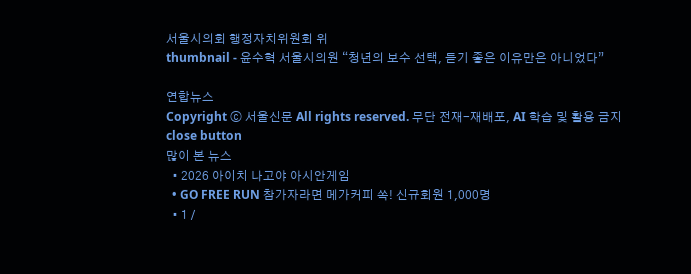서울시의회 행정자치위원회 위
thumbnail - 윤수혁 서울시의원 “청년의 보수 선택, 듣기 좋은 이유만은 아니었다”

연합뉴스
Copyright ⓒ 서울신문 All rights reserved. 무단 전재-재배포, AI 학습 및 활용 금지
close button
많이 본 뉴스
  • 2026 아이치 나고야 아시안게임
  • GO FREE RUN 참가자라면 메가커피 쏙! 신규회원 1,000명
  • 1 /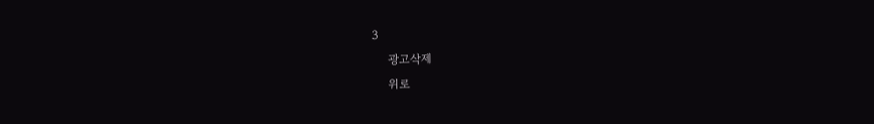3
    광고삭제
    위로